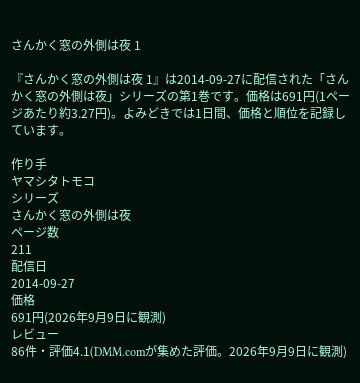さんかく窓の外側は夜 1

『さんかく窓の外側は夜 1』は2014-09-27に配信された「さんかく窓の外側は夜」シリーズの第1巻です。価格は691円(1ページあたり約3.27円)。よみどきでは1日間、価格と順位を記録しています。

作り手
ヤマシタトモコ
シリーズ
さんかく窓の外側は夜
ページ数
211
配信日
2014-09-27
価格
691円(2026年9月9日に観測)
レビュー
86件・評価4.1(DMM.comが集めた評価。2026年9月9日に観測)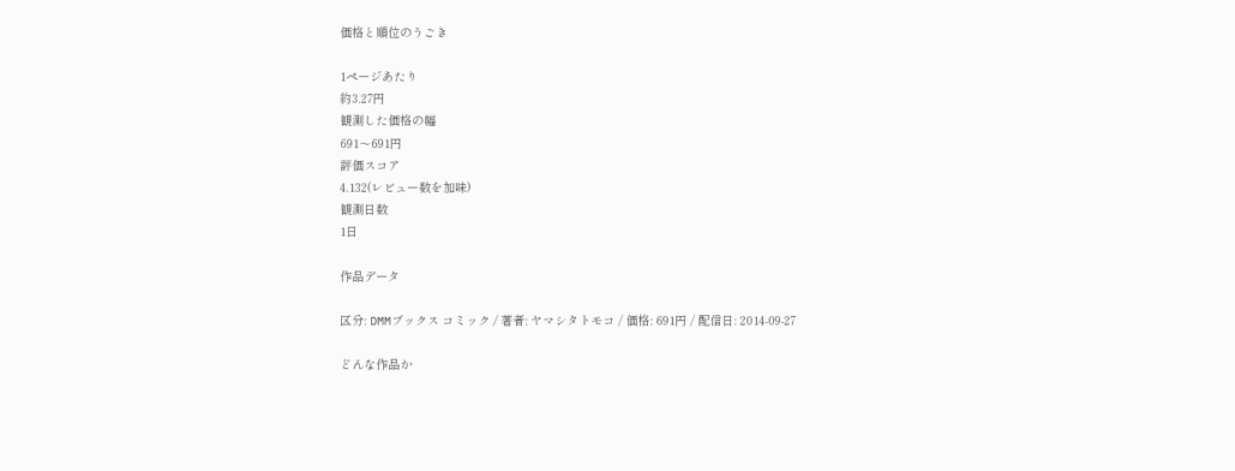価格と順位のうごき

1ページあたり
約3.27円
観測した価格の幅
691〜691円
評価スコア
4.132(レビュー数を加味)
観測日数
1日

作品データ

区分: DMMブックス コミック / 著者: ヤマシタトモコ / 価格: 691円 / 配信日: 2014-09-27

どんな作品か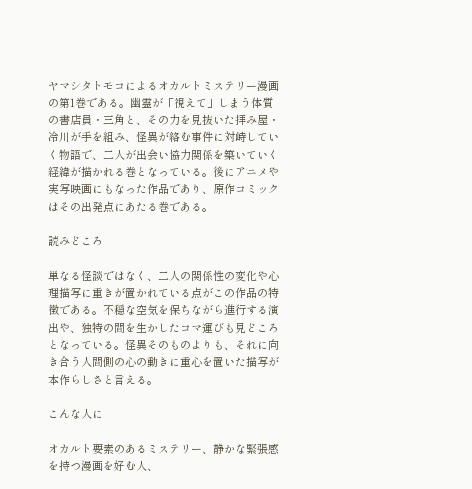ヤマシタトモコによるオカルトミステリー漫画の第1巻である。幽霊が「視えて」しまう体質の書店員・三角と、その力を見抜いた拝み屋・冷川が手を組み、怪異が絡む事件に対峙していく物語で、二人が出会い協力関係を築いていく経緯が描かれる巻となっている。後にアニメや実写映画にもなった作品であり、原作コミックはその出発点にあたる巻である。

読みどころ

単なる怪談ではなく、二人の関係性の変化や心理描写に重きが置かれている点がこの作品の特徴である。不穏な空気を保ちながら進行する演出や、独特の間を生かしたコマ運びも見どころとなっている。怪異そのものよりも、それに向き合う人間側の心の動きに重心を置いた描写が本作らしさと言える。

こんな人に

オカルト要素のあるミステリー、静かな緊張感を持つ漫画を好む人、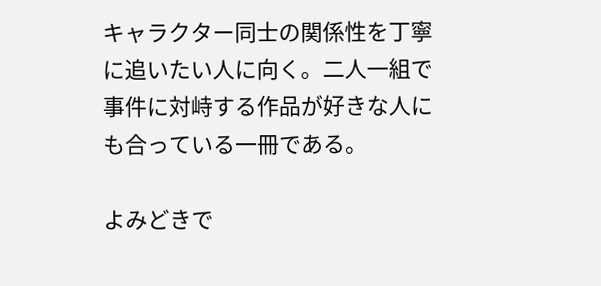キャラクター同士の関係性を丁寧に追いたい人に向く。二人一組で事件に対峙する作品が好きな人にも合っている一冊である。

よみどきで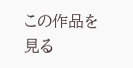この作品を見る